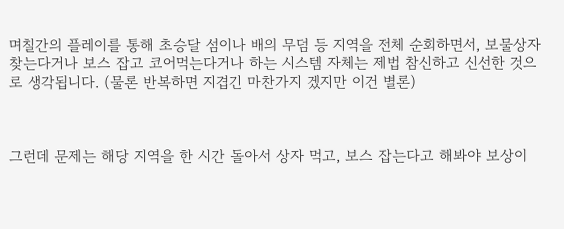며칠간의 플레이를 통해 초승달 섬이나 배의 무덤 등 지역을 전체 순회하면서, 보물상자 찾는다거나 보스 잡고 코어먹는다거나 하는 시스템 자체는 제법 참신하고 신선한 것으로 생각됩니다. (물론 반복하면 지겹긴 마찬가지 겠지만 이건 별론)



그런데 문제는 해당 지역을 한 시간 돌아서 상자 먹고, 보스 잡는다고 해봐야 보상이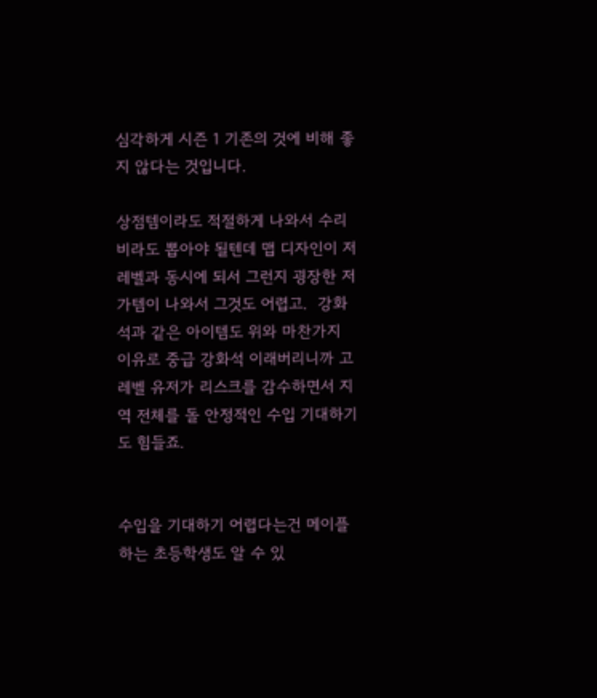심각하게 시즌 1 기존의 것에 비해 좋지 않다는 것입니다.

상점템이라도 적절하게 나와서 수리비라도 뽑아야 될텐데 맵 디자인이 저레벨과 동시에 되서 그런지 굉장한 저가템이 나와서 그것도 어렵고.  강화석과 같은 아이템도 위와 마찬가지 이유로 중급 강화석 이래버리니까 고레벨 유저가 리스크를 감수하면서 지역 전체를 돌 안정적인 수입 기대하기도 힘들죠.


수입을 기대하기 어렵다는건 메이플 하는 초등학생도 알 수 있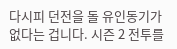다시피 던전을 돌 유인동기가 없다는 겁니다. 시즌 2 전투를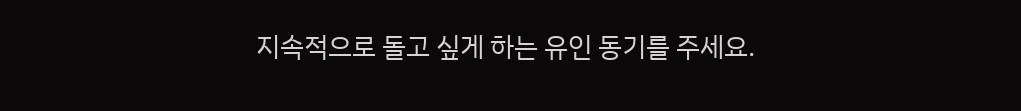지속적으로 돌고 싶게 하는 유인 동기를 주세요.